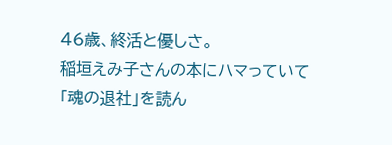46歳、終活と優しさ。
稲垣えみ子さんの本にハマっていて
「魂の退社」を読ん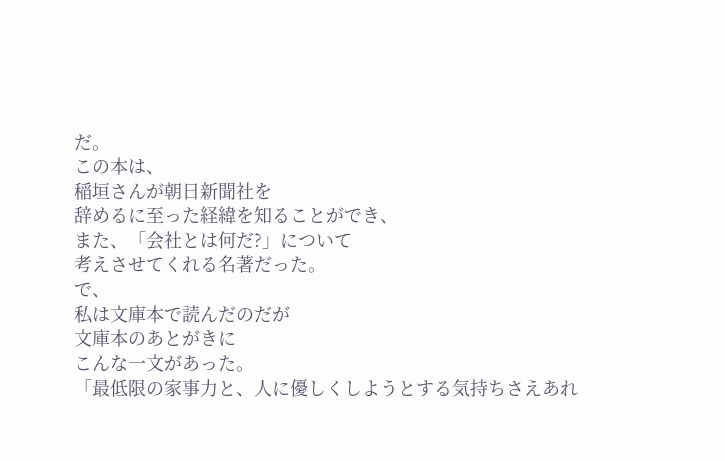だ。
この本は、
稲垣さんが朝日新聞社を
辞めるに至った経緯を知ることができ、
また、「会社とは何だ?」について
考えさせてくれる名著だった。
で、
私は文庫本で読んだのだが
文庫本のあとがきに
こんな一文があった。
「最低限の家事力と、人に優しくしようとする気持ちさえあれ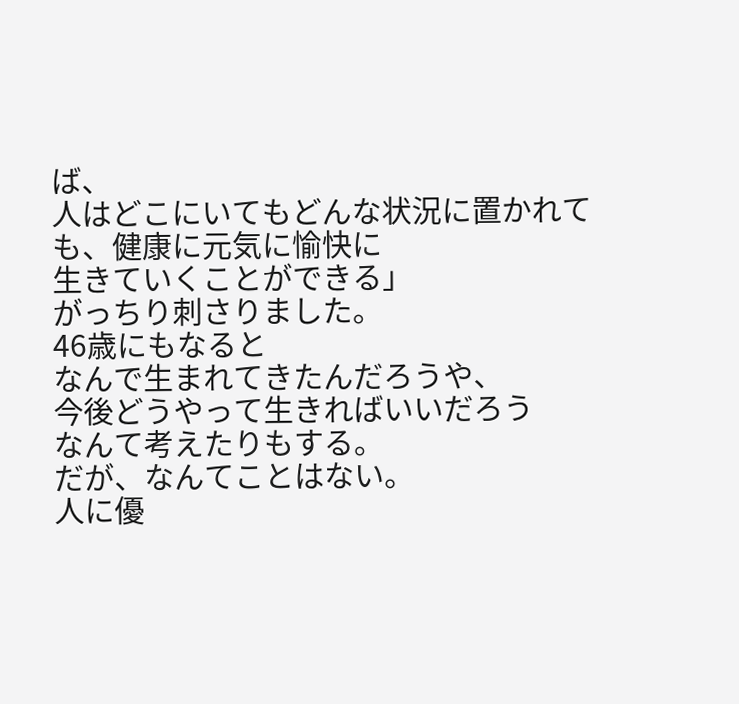ば、
人はどこにいてもどんな状況に置かれても、健康に元気に愉快に
生きていくことができる」
がっちり刺さりました。
46歳にもなると
なんで生まれてきたんだろうや、
今後どうやって生きればいいだろう
なんて考えたりもする。
だが、なんてことはない。
人に優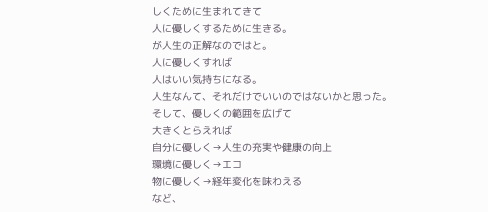しくために生まれてきて
人に優しくするために生きる。
が人生の正解なのではと。
人に優しくすれば
人はいい気持ちになる。
人生なんて、それだけでいいのではないかと思った。
そして、優しくの範囲を広げて
大きくとらえれば
自分に優しく→人生の充実や健康の向上
環境に優しく→エコ
物に優しく→経年変化を味わえる
など、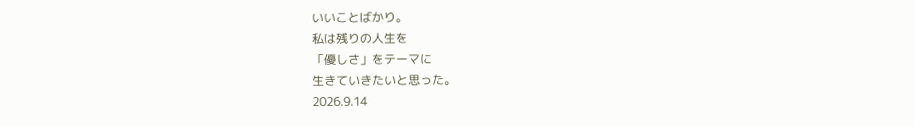いいことばかり。
私は残りの人生を
「優しさ」をテーマに
生きていきたいと思った。
2026.9.14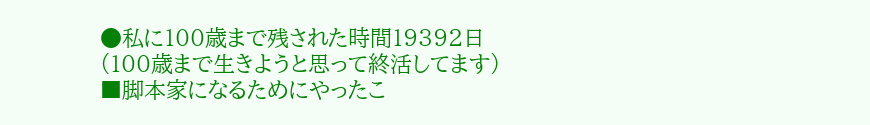●私に100歳まで残された時間19392日
(100歳まで生きようと思って終活してます)
■脚本家になるためにやったこ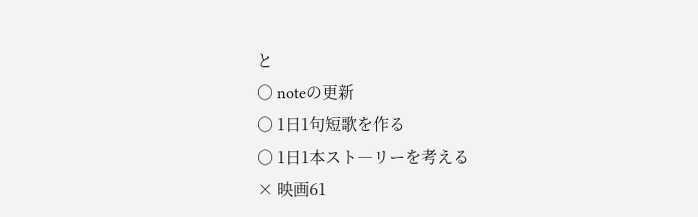と
○ noteの更新
○ 1日1句短歌を作る
○ 1日1本スト―リーを考える
× 映画61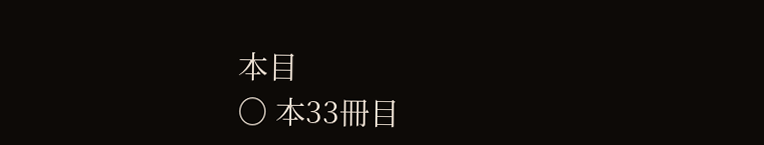本目
○ 本33冊目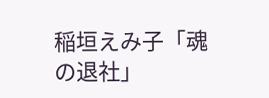稲垣えみ子「魂の退社」